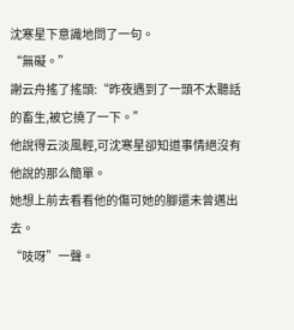沈寒星下意識地問了一句。
“無礙。”
謝云舟搖了搖頭:“昨夜遇到了一頭不太聽話的畜生,被它撓了一下。”
他說得云淡風輕,可沈寒星卻知道事情絕沒有他說的那么簡單。
她想上前去看看他的傷可她的腳還未曾邁出去。
“吱呀”一聲。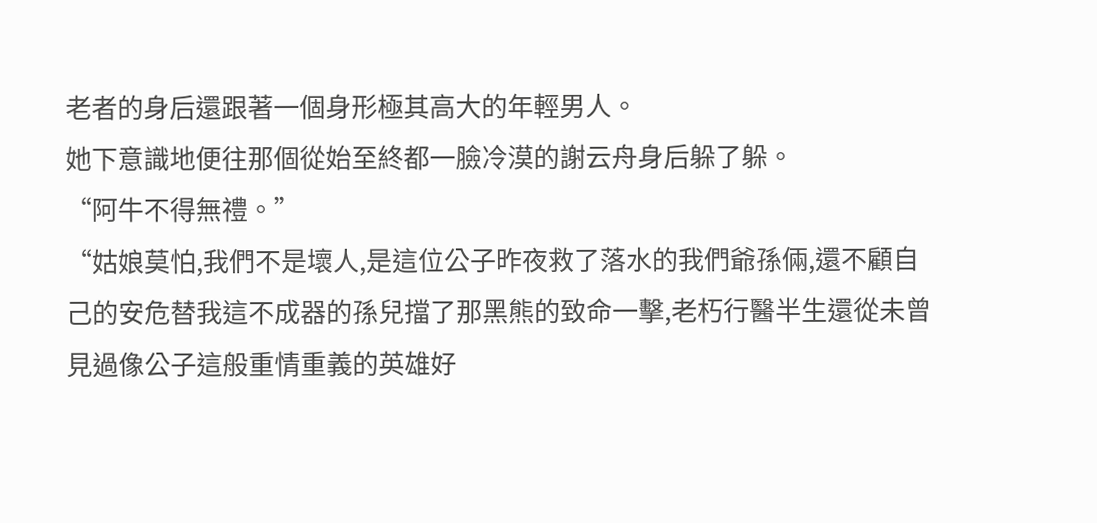老者的身后還跟著一個身形極其高大的年輕男人。
她下意識地便往那個從始至終都一臉冷漠的謝云舟身后躲了躲。
“阿牛不得無禮。”
“姑娘莫怕,我們不是壞人,是這位公子昨夜救了落水的我們爺孫倆,還不顧自己的安危替我這不成器的孫兒擋了那黑熊的致命一擊,老朽行醫半生還從未曾見過像公子這般重情重義的英雄好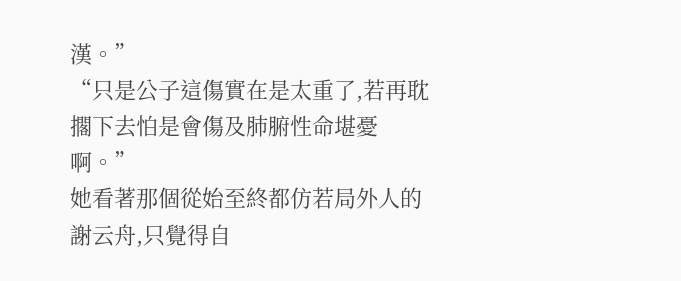漢。”
“只是公子這傷實在是太重了,若再耽擱下去怕是會傷及肺腑性命堪憂啊。”
她看著那個從始至終都仿若局外人的謝云舟,只覺得自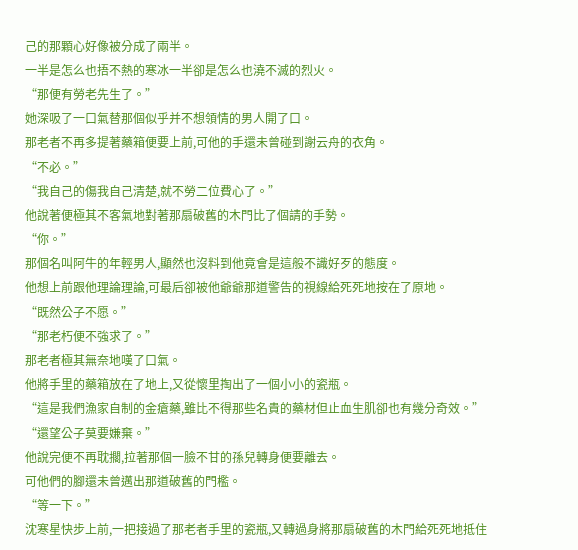己的那顆心好像被分成了兩半。
一半是怎么也捂不熱的寒冰一半卻是怎么也澆不滅的烈火。
“那便有勞老先生了。”
她深吸了一口氣替那個似乎并不想領情的男人開了口。
那老者不再多提著藥箱便要上前,可他的手還未曾碰到謝云舟的衣角。
“不必。”
“我自己的傷我自己清楚,就不勞二位費心了。”
他說著便極其不客氣地對著那扇破舊的木門比了個請的手勢。
“你。”
那個名叫阿牛的年輕男人,顯然也沒料到他竟會是這般不識好歹的態度。
他想上前跟他理論理論,可最后卻被他爺爺那道警告的視線給死死地按在了原地。
“既然公子不愿。”
“那老朽便不強求了。”
那老者極其無奈地嘆了口氣。
他將手里的藥箱放在了地上,又從懷里掏出了一個小小的瓷瓶。
“這是我們漁家自制的金瘡藥,雖比不得那些名貴的藥材但止血生肌卻也有幾分奇效。”
“還望公子莫要嫌棄。”
他說完便不再耽擱,拉著那個一臉不甘的孫兒轉身便要離去。
可他們的腳還未曾邁出那道破舊的門檻。
“等一下。”
沈寒星快步上前,一把接過了那老者手里的瓷瓶,又轉過身將那扇破舊的木門給死死地抵住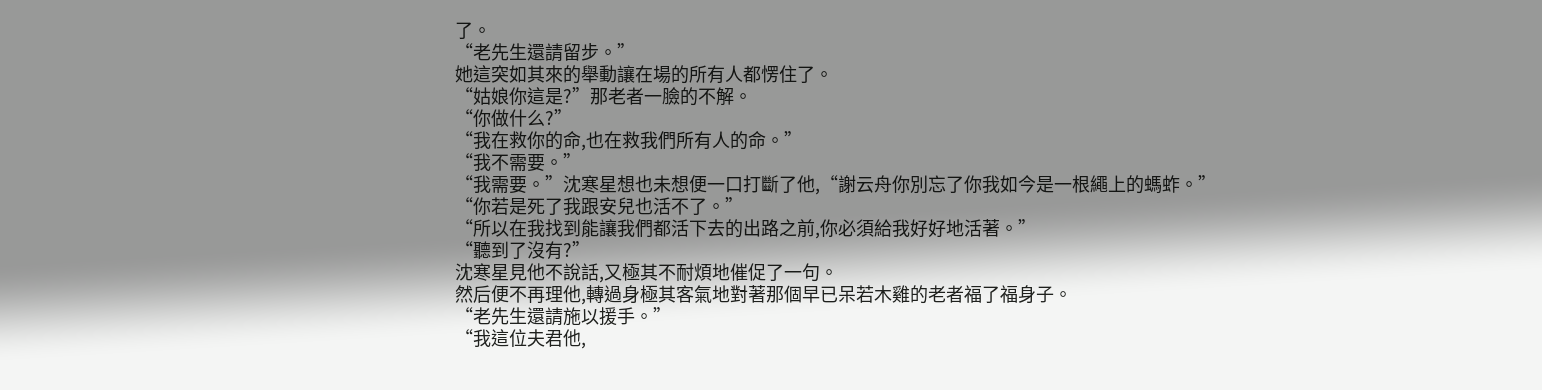了。
“老先生還請留步。”
她這突如其來的舉動讓在場的所有人都愣住了。
“姑娘你這是?”那老者一臉的不解。
“你做什么?”
“我在救你的命,也在救我們所有人的命。”
“我不需要。”
“我需要。”沈寒星想也未想便一口打斷了他,“謝云舟你別忘了你我如今是一根繩上的螞蚱。”
“你若是死了我跟安兒也活不了。”
“所以在我找到能讓我們都活下去的出路之前,你必須給我好好地活著。”
“聽到了沒有?”
沈寒星見他不說話,又極其不耐煩地催促了一句。
然后便不再理他,轉過身極其客氣地對著那個早已呆若木雞的老者福了福身子。
“老先生還請施以援手。”
“我這位夫君他,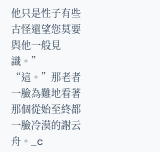他只是性子有些古怪還望您莫要與他一般見識。”
“這。”那老者一臉為難地看著那個從始至終都一臉冷漠的謝云舟。_c